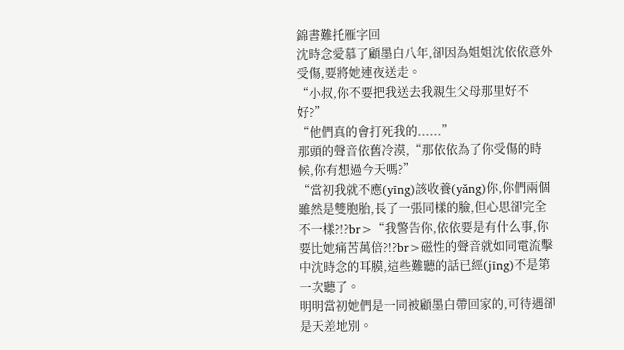錦書難托雁字回
沈時念愛慕了顧墨白八年,卻因為姐姐沈依依意外受傷,要將她連夜送走。
“小叔,你不要把我送去我親生父母那里好不好?”
“他們真的會打死我的......”
那頭的聲音依舊冷漠,“那依依為了你受傷的時候,你有想過今天嗎?”
“當初我就不應(yīng)該收養(yǎng)你,你們兩個雖然是雙胞胎,長了一張同樣的臉,但心思卻完全不一樣?!?br>“我警告你,依依要是有什么事,你要比她痛苦萬倍?!?br>磁性的聲音就如同電流擊中沈時念的耳膜,這些難聽的話已經(jīng)不是第一次聽了。
明明當初她們是一同被顧墨白帶回家的,可待遇卻是天差地別。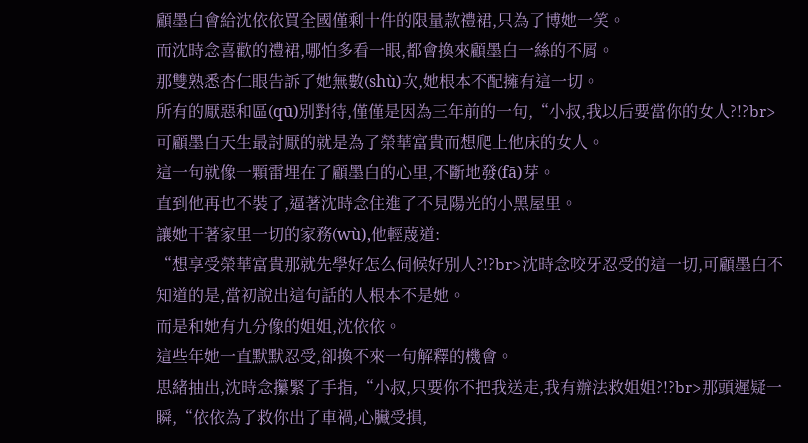顧墨白會給沈依依買全國僅剩十件的限量款禮裙,只為了博她一笑。
而沈時念喜歡的禮裙,哪怕多看一眼,都會換來顧墨白一絲的不屑。
那雙熟悉杏仁眼告訴了她無數(shù)次,她根本不配擁有這一切。
所有的厭惡和區(qū)別對待,僅僅是因為三年前的一句,“小叔,我以后要當你的女人?!?br>可顧墨白天生最討厭的就是為了榮華富貴而想爬上他床的女人。
這一句就像一顆雷埋在了顧墨白的心里,不斷地發(fā)芽。
直到他再也不裝了,逼著沈時念住進了不見陽光的小黑屋里。
讓她干著家里一切的家務(wù),他輕蔑道:
“想享受榮華富貴那就先學好怎么伺候好別人?!?br>沈時念咬牙忍受的這一切,可顧墨白不知道的是,當初說出這句話的人根本不是她。
而是和她有九分像的姐姐,沈依依。
這些年她一直默默忍受,卻換不來一句解釋的機會。
思緒抽出,沈時念攥緊了手指,“小叔,只要你不把我送走,我有辦法救姐姐?!?br>那頭遲疑一瞬,“依依為了救你出了車禍,心臟受損,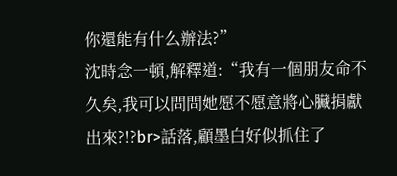你還能有什么辦法?”
沈時念一頓,解釋道:“我有一個朋友命不久矣,我可以問問她愿不愿意將心臟捐獻出來?!?br>話落,顧墨白好似抓住了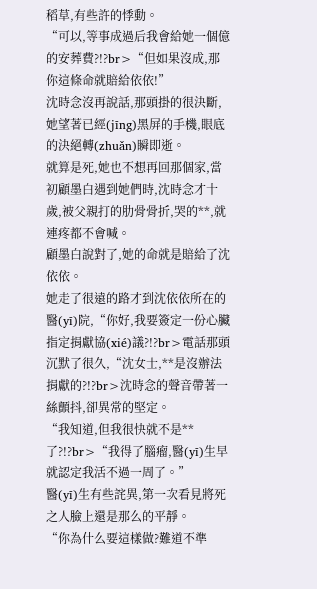稻草,有些許的悸動。
“可以,等事成過后我會給她一個億的安葬費?!?br>“但如果沒成,那你這條命就賠給依依!”
沈時念沒再說話,那頭掛的很決斷,
她望著已經(jīng)黑屏的手機,眼底的決絕轉(zhuǎn)瞬即逝。
就算是死,她也不想再回那個家,當初顧墨白遇到她們時,沈時念才十歲,被父親打的肋骨骨折,哭的**,就連疼都不會喊。
顧墨白說對了,她的命就是賠給了沈依依。
她走了很遠的路才到沈依依所在的醫(yī)院,“你好,我要簽定一份心臟指定捐獻協(xié)議?!?br>電話那頭沉默了很久,“沈女士,**是沒辦法捐獻的?!?br>沈時念的聲音帶著一絲顫抖,卻異常的堅定。
“我知道,但我很快就不是**了?!?br>“我得了腦瘤,醫(yī)生早就認定我活不過一周了。”
醫(yī)生有些詫異,第一次看見將死之人臉上還是那么的平靜。
“你為什么要這樣做?難道不準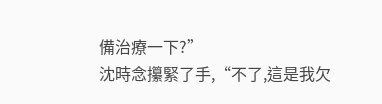備治療一下?”
沈時念攥緊了手,“不了,這是我欠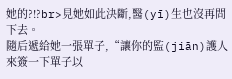她的?!?br>見她如此決斷,醫(yī)生也沒再問下去。
隨后遞給她一張單子,“讓你的監(jiān)護人來簽一下單子以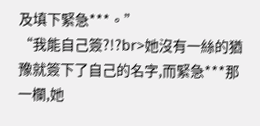及填下緊急***。”
“我能自己簽?!?br>她沒有一絲的猶豫就簽下了自己的名字,而緊急***那一欄,她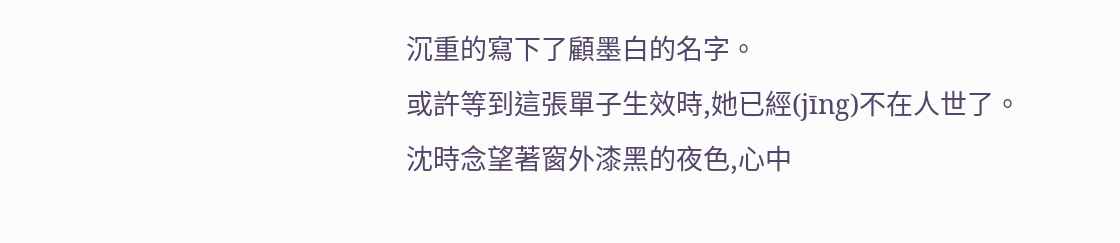沉重的寫下了顧墨白的名字。
或許等到這張單子生效時,她已經(jīng)不在人世了。
沈時念望著窗外漆黑的夜色,心中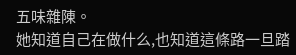五味雜陳。
她知道自己在做什么,也知道這條路一旦踏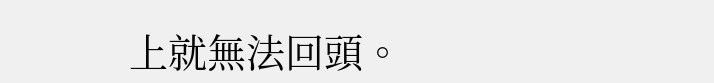上就無法回頭。